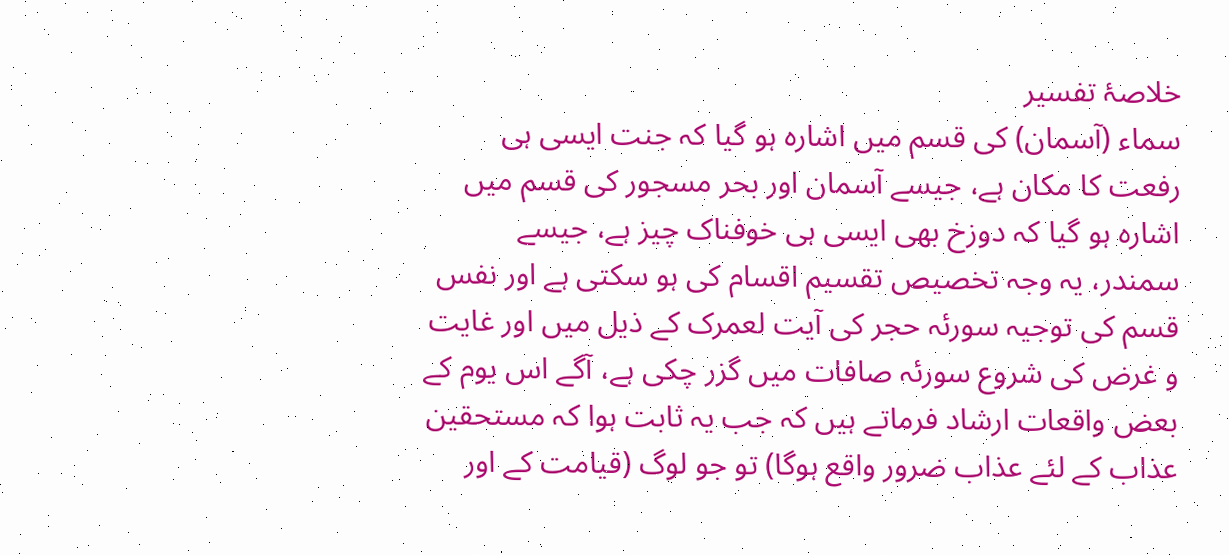خلاصۂ تفسیر
سماء (آسمان) کی قسم میں اشارہ ہو گیا کہ جنت ایسی ہی رفعت کا مکان ہے، جیسے آسمان اور بحر مسجور کی قسم میں اشارہ ہو گیا کہ دوزخ بھی ایسی ہی خوفناک چیز ہے، جیسے سمندر، یہ وجہ تخصیص تقسیم اقسام کی ہو سکتی ہے اور نفس قسم کی توجیہ سورئہ حجر کی آیت لعمرک کے ذیل میں اور غایت و غرض کی شروع سورئہ صافات میں گزر چکی ہے، آگے اس یوم کے بعض واقعات ارشاد فرماتے ہیں کہ جب یہ ثابت ہوا کہ مستحقین عذاب کے لئے عذاب ضرور واقع ہوگا) تو جو لوگ (قیامت کے اور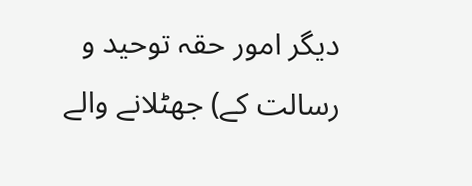دیگر امور حقہ توحید و رسالت کے) جھٹلانے والے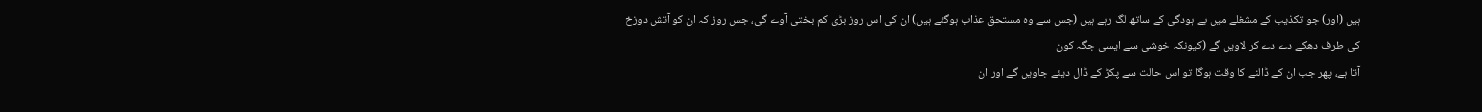ہیں (اور) جو تکذیب کے مشغلے میں بے ہودگی کے ساتھ لگ رہے ہیں (جس سے وہ مستحق عذاب ہوگئے ہیں) ان کی اس روز بڑی کم بختی آوے گی، جس روز کہ ان کو آتش دوزخ کی طرف دھکے دے دے کر لاویں گے (کیونکہ خوشی سے ایسی جگہ کون
آتا ہے، پھر جب ان کے ڈالنے کا وقت ہوگا تو اس حالت سے پکڑ کے ڈال دیئے جاویں گے اور ان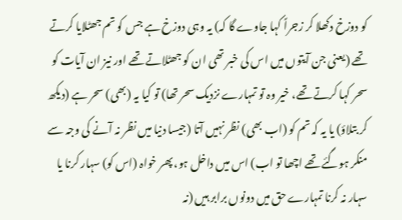کو دوزخ دکھلا کر زجراً کہا جاوے گا کہ) یہ وہی دوزخ ہے جس کو تم جھٹلایا کرتے تھے (یعنی جن آیتوں میں اس کی خبر تھی ان کو جھٹلاتے تھے اور نیز ان آیات کو سحر کہا کرتے تھے، خیر وہ تو تمہارے نزدیک سحر تھا) تو کیا یہ (بھی) سحر ہے (دیکھ کر بتلاؤ) یا یہ کہ تم کو (اب بھی) نظر نہیں آتا (جیسا دنیا میں نظر نہ آنے کی وجہ سے منکر ہوگئے تھے اچھا تو اب) اس میں داخل ہو، پھر خواہ (اس کو) سہار کرنا یا سہار نہ کرنا تمہارے حق میں دونوں برابر ہیں (نہ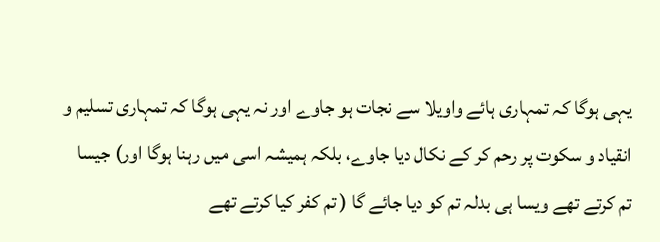یہی ہوگا کہ تمہاری ہائے واویلا سے نجات ہو جاوے اور نہ یہی ہوگا کہ تمہاری تسلیم و انقیاد و سکوت پر رحم کر کے نکال دیا جاوے، بلکہ ہمیشہ اسی میں رہنا ہوگا اور) جیسا تم کرتے تھے ویسا ہی بدلہ تم کو دیا جائے گا ( تم کفر کیا کرتے تھے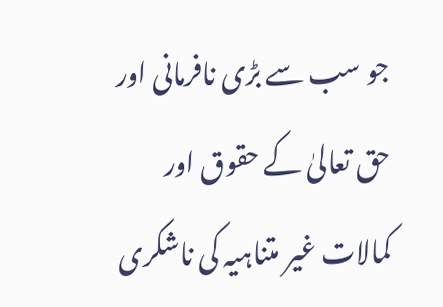جو سب سے بڑی نافرمانی اور حق تعالیٰ کے حقوق اور کمالات غیر متناہیہ کی ناشکری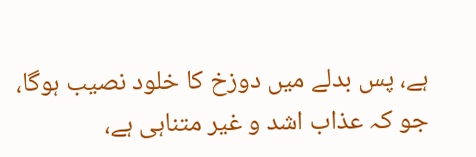ہے، پس بدلے میں دوزخ کا خلود نصیب ہوگا، جو کہ عذاب اشد و غیر متناہی ہے،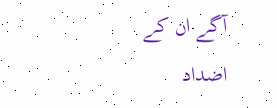آگے ان کے اضداد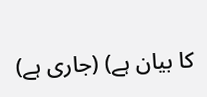کا بیان ہے) (جاری ہے)